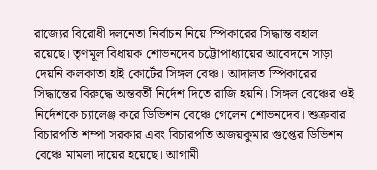রাজ্যের বিরোধী দলনেতা নির্বাচন নিয়ে স্পিকারের সিদ্ধান্ত বহাল রয়েছে। তৃণমূল বিধায়ক শোভনদেব চট্টোপাধ্যায়ের আবেদনে সাড়া দেয়নি কলকাতা হাই কোর্টের সিঙ্গল বেঞ্চ। আদালত স্পিকারের সিদ্ধান্তের বিরুদ্ধে অন্তবর্তী নির্দেশ দিতে রাজি হয়নি। সিঙ্গল বেঞ্চের ওই নির্দেশকে চ্যালেঞ্জ করে ডিভিশন বেঞ্চে গেলেন শোভনদেব। শুক্রবার বিচারপতি শম্পা সরকার এবং বিচারপতি অজয়কুমার গুপ্তের ডিভিশন বেঞ্চে মামলা দায়ের হয়েছে। আগামী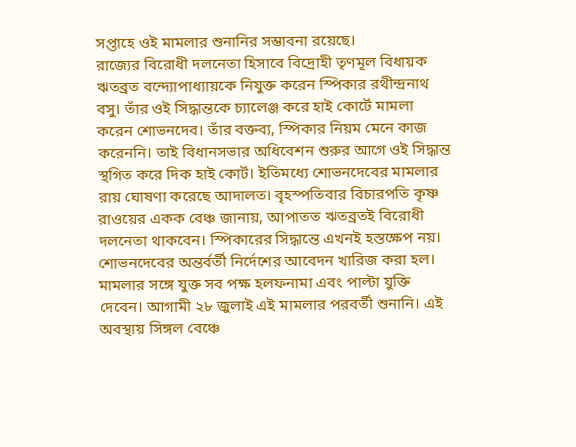সপ্তাহে ওই মামলার শুনানির সম্ভাবনা রয়েছে।
রাজ্যের বিরোধী দলনেতা হিসাবে বিদ্রোহী তৃণমূল বিধায়ক ঋতব্রত বন্দ্যোপাধ্যায়কে নিযুক্ত করেন স্পিকার রথীন্দ্রনাথ বসু। তাঁর ওই সিদ্ধান্তকে চ্যালেঞ্জ করে হাই কোর্টে মামলা করেন শোভনদেব। তাঁর বক্তব্য, স্পিকার নিয়ম মেনে কাজ করেননি। তাই বিধানসভার অধিবেশন শুরুর আগে ওই সিদ্ধান্ত স্থগিত করে দিক হাই কোর্ট। ইতিমধ্যে শোভনদেবের মামলার রায় ঘোষণা করেছে আদালত। বৃহস্পতিবার বিচারপতি কৃষ্ণ রাওয়ের একক বেঞ্চ জানায়, আপাতত ঋতব্রতই বিরোধী দলনেতা থাকবেন। স্পিকারের সিদ্ধান্তে এখনই হস্তক্ষেপ নয়। শোভনদেবের অন্তর্বর্তী নির্দেশের আবেদন খারিজ করা হল। মামলার সঙ্গে যুক্ত সব পক্ষ হলফনামা এবং পাল্টা যুক্তি দেবেন। আগামী ২৮ জুলাই এই মামলার পরবর্তী শুনানি। এই অবস্থায় সিঙ্গল বেঞ্চে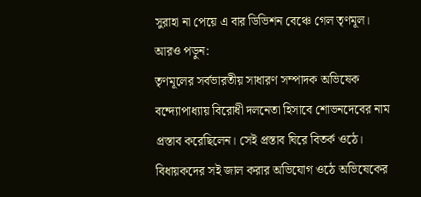সুরাহা না পেয়ে এ বার ডিভিশন বেঞ্চে গেল তৃণমূল।
আরও পড়ুন:
তৃণমূলের সর্বভারতীয় সাধারণ সম্পাদক অভিষেক বন্দ্যোপাধ্যায় বিরোধী দলনেতা হিসাবে শোভনদেবের নাম প্রস্তাব করেছিলেন। সেই প্রস্তাব ঘিরে বিতর্ক ওঠে। বিধায়কদের সই জাল করার অভিযোগ ওঠে অভিষেকের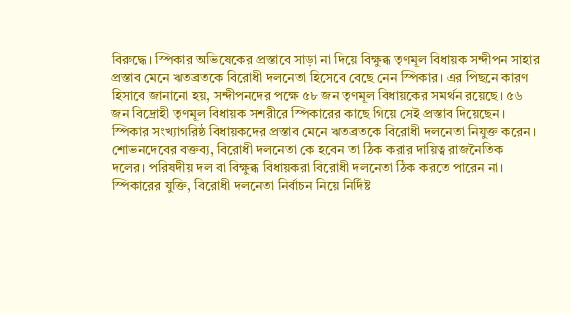বিরুদ্ধে। স্পিকার অভিষেকের প্রস্তাবে সাড়া না দিয়ে বিক্ষুব্ধ তৃণমূল বিধায়ক সন্দীপন সাহার প্রস্তাব মেনে ঋতব্রতকে বিরোধী দলনেতা হিসেবে বেছে নেন স্পিকার। এর পিছনে কারণ হিসাবে জানানো হয়, সন্দীপনদের পক্ষে ৫৮ জন তৃণমূল বিধায়কের সমর্থন রয়েছে। ৫৬ জন বিদ্রোহী তৃণমূল বিধায়ক সশরীরে স্পিকারের কাছে গিয়ে সেই প্রস্তাব দিয়েছেন। স্পিকার সংখ্যাগরিষ্ঠ বিধায়কদের প্রস্তাব মেনে ঋতব্রতকে বিরোধী দলনেতা নিযুক্ত করেন।
শোভনদেবের বক্তব্য, বিরোধী দলনেতা কে হবেন তা ঠিক করার দায়িত্ব রাজনৈতিক দলের। পরিষদীয় দল বা বিক্ষুব্ধ বিধায়করা বিরোধী দলনেতা ঠিক করতে পারেন না। স্পিকারের যুক্তি, বিরোধী দলনেতা নির্বাচন নিয়ে নির্দিষ্ট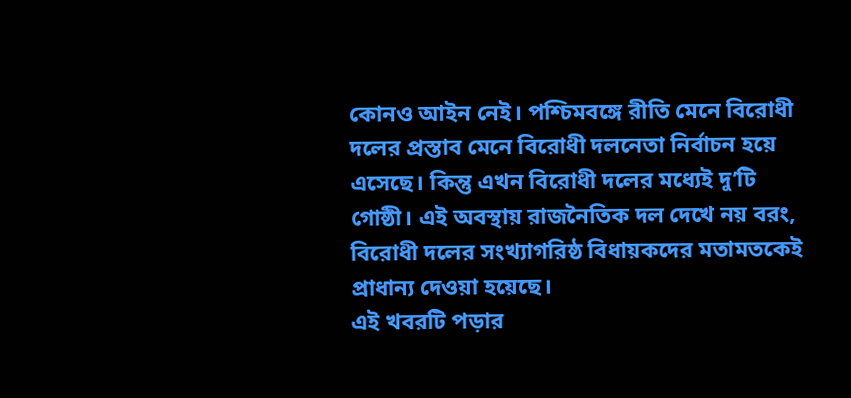কোনও আইন নেই। পশ্চিমবঙ্গে রীতি মেনে বিরোধী দলের প্রস্তাব মেনে বিরোধী দলনেতা নির্বাচন হয়ে এসেছে। কিন্তু এখন বিরোধী দলের মধ্যেই দু’টি গোষ্ঠী। এই অবস্থায় রাজনৈতিক দল দেখে নয় বরং, বিরোধী দলের সংখ্যাগরিষ্ঠ বিধায়কদের মতামতকেই প্রাধান্য দেওয়া হয়েছে।
এই খবরটি পড়ার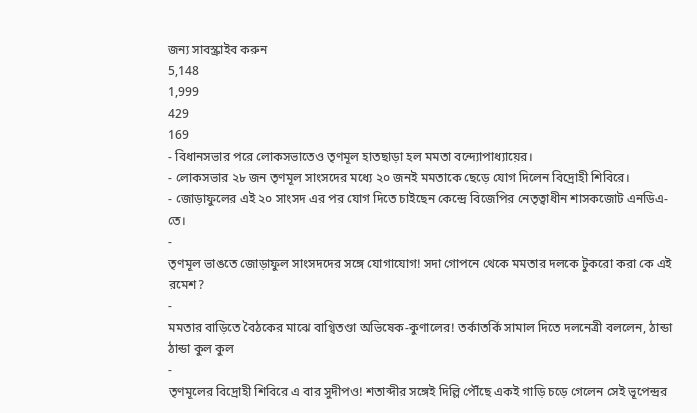জন্য সাবস্ক্রাইব করুন
5,148
1,999
429
169
- বিধানসভার পরে লোকসভাতেও তৃণমূল হাতছাড়া হল মমতা বন্দ্যোপাধ্যায়ের।
- লোকসভার ২৮ জন তৃণমূল সাংসদের মধ্যে ২০ জনই মমতাকে ছেড়ে যোগ দিলেন বিদ্রোহী শিবিরে।
- জোড়াফুলের এই ২০ সাংসদ এর পর যোগ দিতে চাইছেন কেন্দ্রে বিজেপির নেতৃত্বাধীন শাসকজোট এনডিএ-তে।
-
তৃণমূল ভাঙতে জোড়াফুল সাংসদদের সঙ্গে যোগাযোগ! সদা গোপনে থেকে মমতার দলকে টুকরো করা কে এই রমেশ?
-
মমতার বাড়িতে বৈঠকের মাঝে বাগ্বিতণ্ডা অভিষেক-কুণালের! তর্কাতর্কি সামাল দিতে দলনেত্রী বললেন, ঠান্ডা ঠান্ডা কুল কুল
-
তৃণমূলের বিদ্রোহী শিবিরে এ বার সুদীপও! শতাব্দীর সঙ্গেই দিল্লি পৌঁছে একই গাড়ি চড়ে গেলেন সেই ভূপেন্দ্রর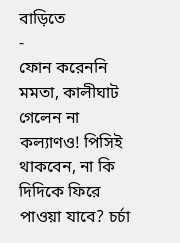বাড়িতে
-
ফোন করেননি মমতা, কালীঘাট গেলেন না কল্যাণও! পিসিই থাকবেন, না কি দিদিকে ফিরে পাওয়া যাবে? চর্চা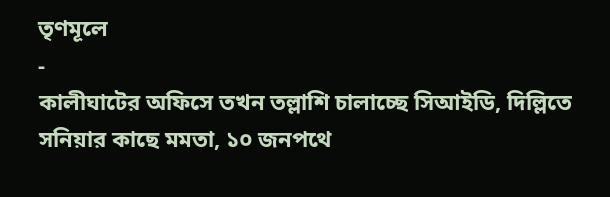তৃণমূলে
-
কালীঘাটের অফিসে তখন তল্লাশি চালাচ্ছে সিআইডি, দিল্লিতে সনিয়ার কাছে মমতা, ১০ জনপথে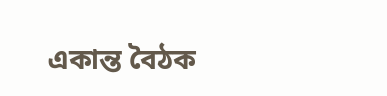একান্ত বৈঠক